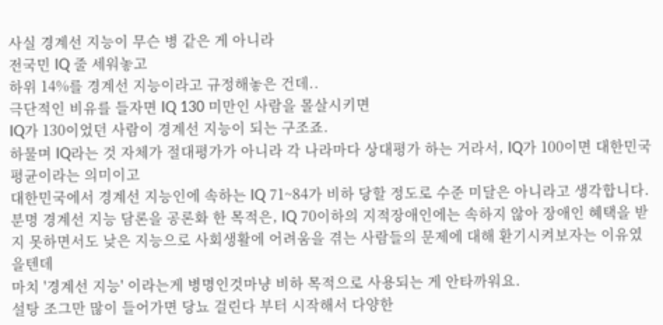사실 경계선 지능이 무슨 병 같은 게 아니라
전국민 IQ 줄 세워놓고
하위 14%를 경계선 지능이라고 규정해놓은 건데..
극단적인 비유를 들자면 IQ 130 미만인 사람을 몰살시키면
IQ가 130이었던 사람이 경계선 지능이 되는 구조죠.
하물며 IQ라는 것 자체가 절대평가가 아니라 각 나라마다 상대평가 하는 거라서, IQ가 100이면 대한민국 평균이라는 의미이고
대한민국에서 경계선 지능인에 속하는 IQ 71~84가 비하 당할 정도로 수준 미달은 아니라고 생각합니다.
분명 경계선 지능 담론을 공론화 한 목적은, IQ 70이하의 지적장애인에는 속하지 않아 장애인 혜택을 받지 못하면서도 낮은 지능으로 사회생활에 어려움을 겪는 사람들의 문제에 대해 환기시켜보자는 이유였을텐데
마치 '경계선 지능' 이라는게 병명인것마냥 비하 목적으로 사용되는 게 안타까워요.
설탕 조그만 많이 들어가면 당뇨 걸린다 부터 시작해서 다양한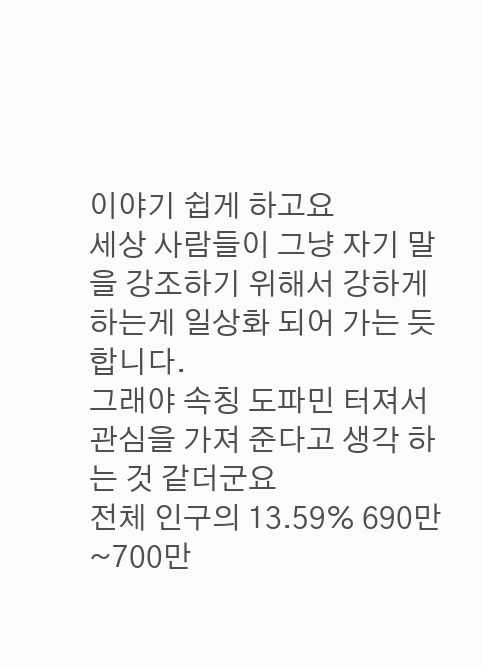이야기 쉽게 하고요
세상 사람들이 그냥 자기 말을 강조하기 위해서 강하게 하는게 일상화 되어 가는 듯 합니다.
그래야 속칭 도파민 터져서 관심을 가져 준다고 생각 하는 것 같더군요
전체 인구의 13.59% 690만~700만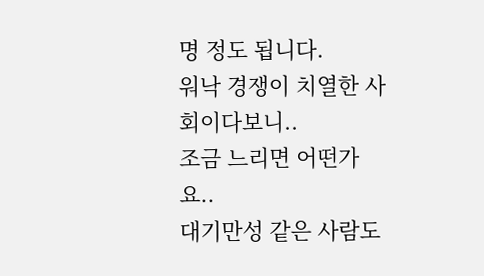명 정도 됩니다.
워낙 경쟁이 치열한 사회이다보니..
조금 느리면 어떤가요..
대기만성 같은 사람도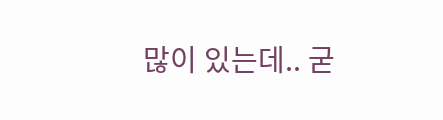많이 있는데.. 굳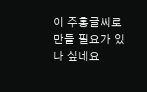이 주홍글씨로 만들 필요가 있나 싶네요